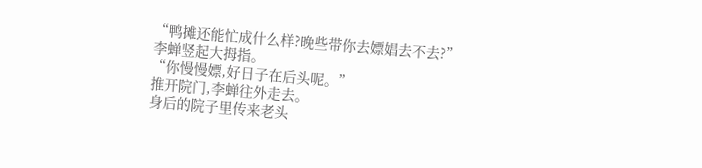“鸭摊还能忙成什么样?晚些带你去嫖娼去不去?”
李蝉竖起大拇指。
“你慢慢嫖,好日子在后头呢。”
推开院门,李蝉往外走去。
身后的院子里传来老头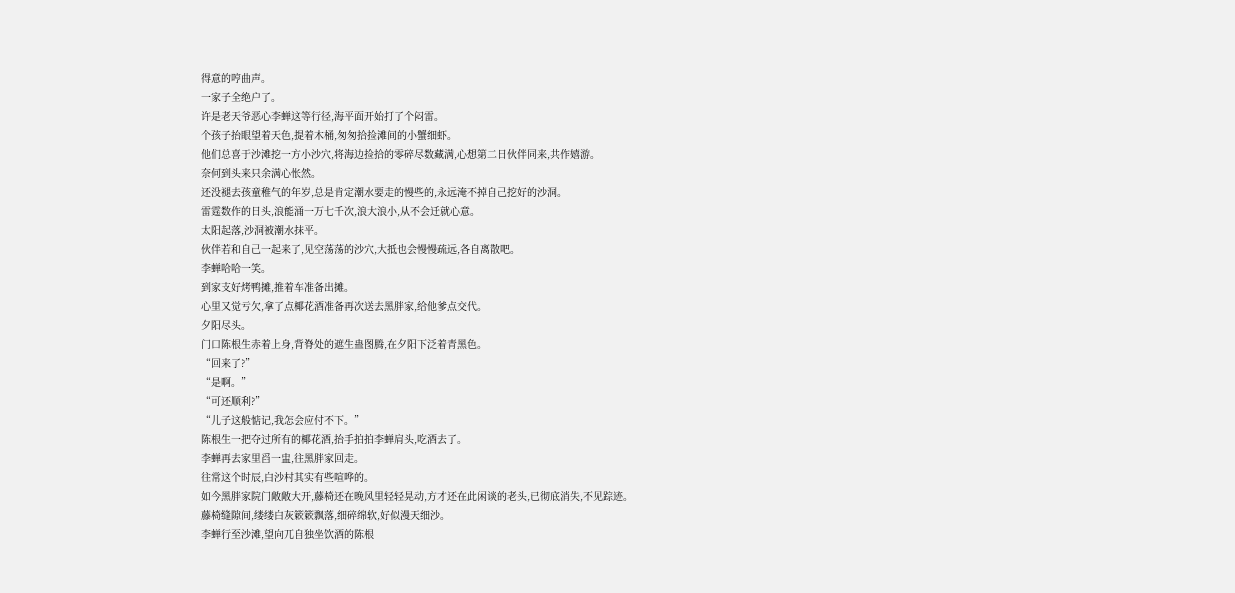得意的哼曲声。
一家子全绝户了。
许是老天爷恶心李蝉这等行径,海平面开始打了个闷雷。
个孩子抬眼望着天色,提着木桶,匆匆拾捡滩间的小蟹细虾。
他们总喜于沙滩挖一方小沙穴,将海边捡拾的零碎尽数藏满,心想第二日伙伴同来,共作嬉游。
奈何到头来只余满心怅然。
还没褪去孩童稚气的年岁,总是肯定潮水要走的慢些的,永远淹不掉自己挖好的沙洞。
雷霆数作的日头,浪能涌一万七千次,浪大浪小,从不会迁就心意。
太阳起落,沙洞被潮水抹平。
伙伴若和自己一起来了,见空荡荡的沙穴,大抵也会慢慢疏远,各自离散吧。
李蝉哈哈一笑。
到家支好烤鸭摊,推着车准备出摊。
心里又觉亏欠,拿了点椰花酒准备再次送去黑胖家,给他爹点交代。
夕阳尽头。
门口陈根生赤着上身,背脊处的遮生蛊图腾,在夕阳下泛着青黑色。
“回来了?”
“是啊。”
“可还顺利?”
“儿子这般惦记,我怎会应付不下。”
陈根生一把夺过所有的椰花酒,抬手拍拍李蝉肩头,吃酒去了。
李蝉再去家里舀一盅,往黑胖家回走。
往常这个时辰,白沙村其实有些喧哗的。
如今黑胖家院门敞敞大开,藤椅还在晚风里轻轻晃动,方才还在此闲谈的老头,已彻底消失,不见踪迹。
藤椅缝隙间,缕缕白灰簌簌飘落,细碎绵软,好似漫天细沙。
李蝉行至沙滩,望向兀自独坐饮酒的陈根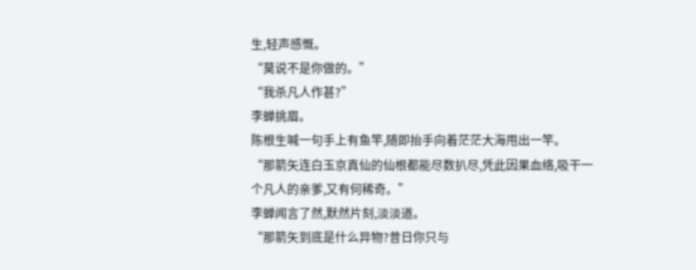生,轻声感慨。
“莫说不是你做的。”
“我杀凡人作甚?”
李蝉挑眉。
陈根生喊一句手上有鱼竿,随即抬手向着茫茫大海甩出一竿。
“那箭矢连白玉京真仙的仙根都能尽数扒尽,凭此因果血络,吸干一个凡人的亲爹,又有何稀奇。”
李蝉闻言了然,默然片刻,淡淡道。
“那箭矢到底是什么异物?昔日你只与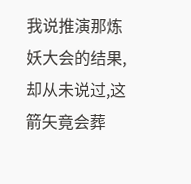我说推演那炼妖大会的结果,却从未说过,这箭矢竟会葬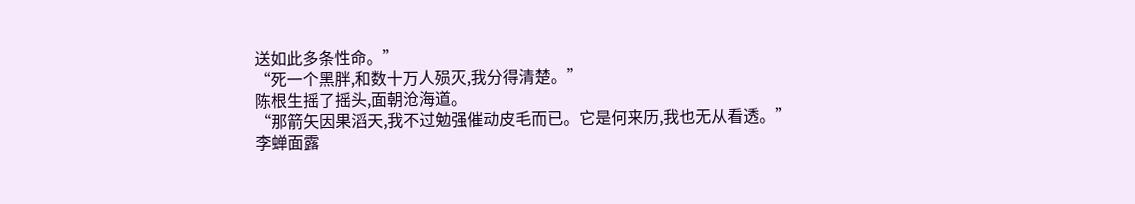送如此多条性命。”
“死一个黑胖,和数十万人殒灭,我分得清楚。”
陈根生摇了摇头,面朝沧海道。
“那箭矢因果滔天,我不过勉强催动皮毛而已。它是何来历,我也无从看透。”
李蝉面露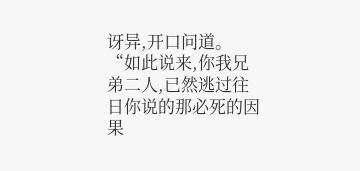讶异,开口问道。
“如此说来,你我兄弟二人,已然逃过往日你说的那必死的因果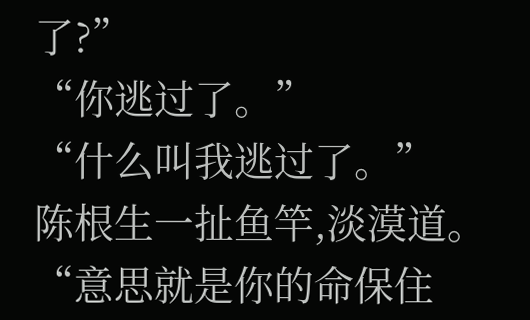了?”
“你逃过了。”
“什么叫我逃过了。”
陈根生一扯鱼竿,淡漠道。
“意思就是你的命保住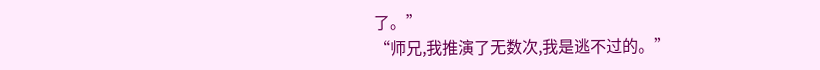了。”
“师兄,我推演了无数次,我是逃不过的。”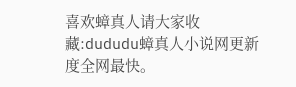喜欢蟑真人请大家收藏:dududu蟑真人小说网更新度全网最快。